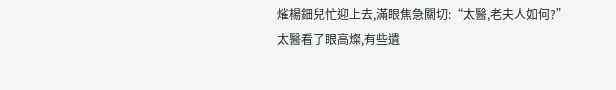熦楊鈿兒忙迎上去,滿眼焦急關切:“太醫,老夫人如何?”
太醫看了眼高燦,有些遺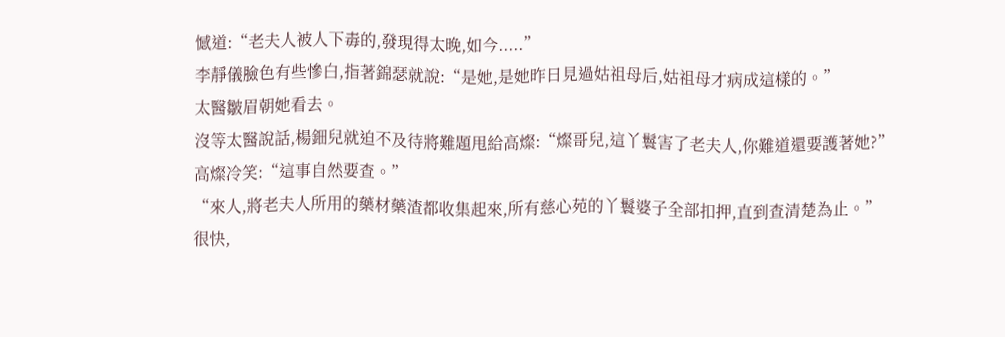憾道:“老夫人被人下毒的,發現得太晚,如今.....”
李靜儀臉色有些慘白,指著錦瑟就說:“是她,是她昨日見過姑祖母后,姑祖母才病成這樣的。”
太醫皺眉朝她看去。
沒等太醫說話,楊鈿兒就迫不及待將難題甩給高燦:“燦哥兒,這丫鬟害了老夫人,你難道還要護著她?”
高燦冷笑:“這事自然要查。”
“來人,將老夫人所用的藥材藥渣都收集起來,所有慈心苑的丫鬟婆子全部扣押,直到查清楚為止。”
很快,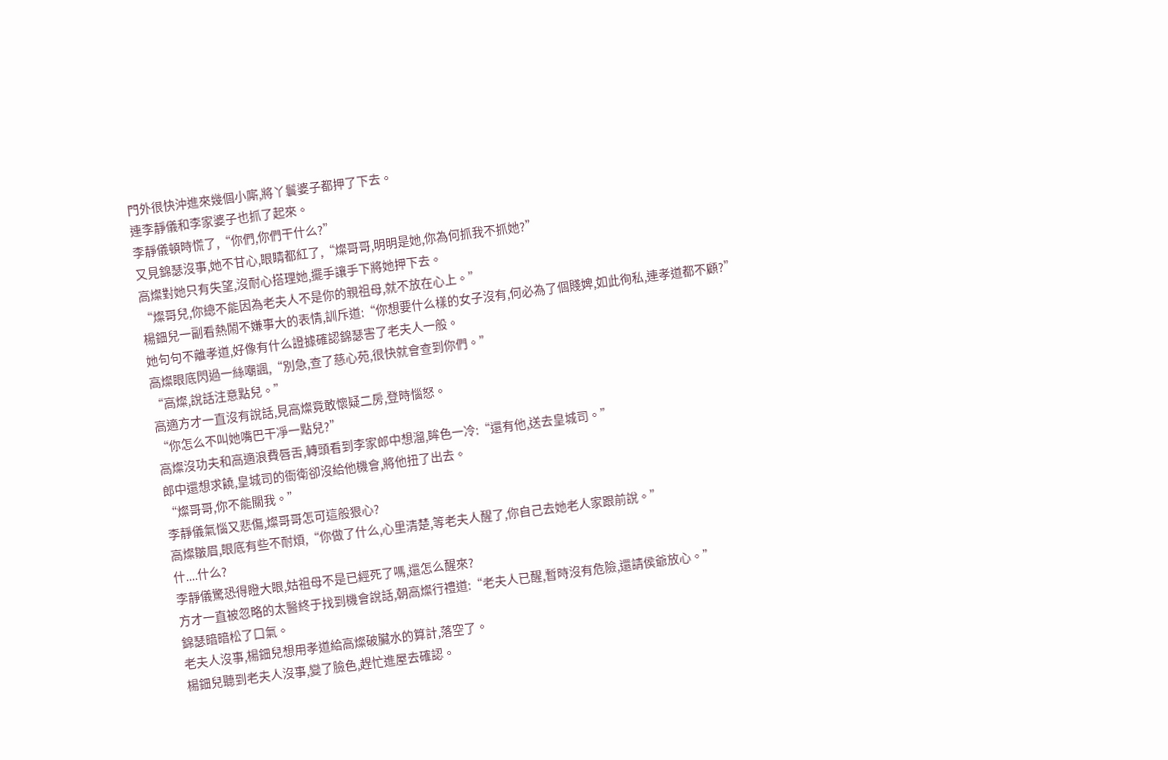門外很快沖進來幾個小廝,將丫鬟婆子都押了下去。
連李靜儀和李家婆子也抓了起來。
李靜儀頓時慌了,“你們,你們干什么?”
又見錦瑟沒事,她不甘心,眼睛都紅了,“燦哥哥,明明是她,你為何抓我不抓她?”
高燦對她只有失望,沒耐心搭理她,擺手讓手下將她押下去。
“燦哥兒,你總不能因為老夫人不是你的親祖母,就不放在心上。”
楊鈿兒一副看熱鬧不嫌事大的表情,訓斥道:“你想要什么樣的女子沒有,何必為了個賤婢,如此徇私,連孝道都不顧?”
她句句不離孝道,好像有什么證據確認錦瑟害了老夫人一般。
高燦眼底閃過一絲嘲諷,“別急,查了慈心苑,很快就會查到你們。”
“高燦,說話注意點兒。”
高適方才一直沒有說話,見高燦竟敢懷疑二房,登時惱怒。
“你怎么不叫她嘴巴干凈一點兒?”
高燦沒功夫和高適浪費唇舌,轉頭看到李家郎中想溜,眸色一冷:“還有他,送去皇城司。”
郎中還想求饒,皇城司的衙衛卻沒給他機會,將他扭了出去。
“燦哥哥,你不能關我。”
李靜儀氣惱又悲傷,燦哥哥怎可這般狠心?
高燦皺眉,眼底有些不耐煩,“你做了什么,心里清楚,等老夫人醒了,你自己去她老人家跟前說。”
什....什么?
李靜儀驚恐得瞪大眼,姑祖母不是已經死了嗎,還怎么醒來?
方才一直被忽略的太醫終于找到機會說話,朝高燦行禮道:“老夫人已醒,暫時沒有危險,還請侯爺放心。”
錦瑟暗暗松了口氣。
老夫人沒事,楊鈿兒想用孝道給高燦破臟水的算計,落空了。
楊鈿兒聽到老夫人沒事,變了臉色,趕忙進屋去確認。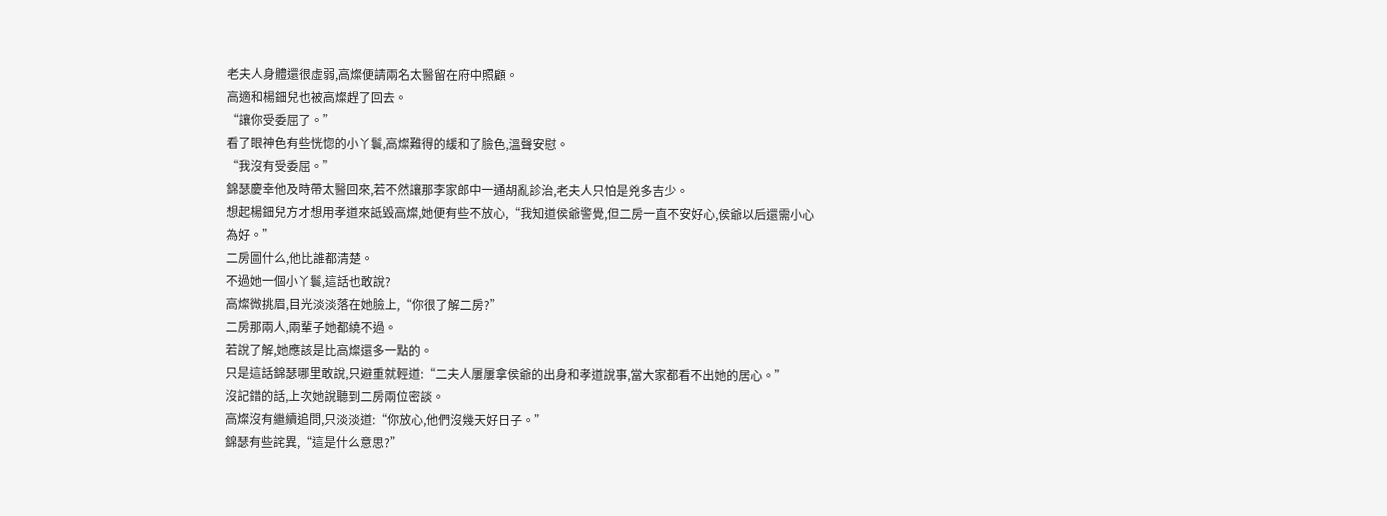老夫人身體還很虛弱,高燦便請兩名太醫留在府中照顧。
高適和楊鈿兒也被高燦趕了回去。
“讓你受委屈了。”
看了眼神色有些恍惚的小丫鬟,高燦難得的緩和了臉色,溫聲安慰。
“我沒有受委屈。”
錦瑟慶幸他及時帶太醫回來,若不然讓那李家郎中一通胡亂診治,老夫人只怕是兇多吉少。
想起楊鈿兒方才想用孝道來詆毀高燦,她便有些不放心,“我知道侯爺警覺,但二房一直不安好心,侯爺以后還需小心為好。”
二房圖什么,他比誰都清楚。
不過她一個小丫鬟,這話也敢說?
高燦微挑眉,目光淡淡落在她臉上,“你很了解二房?”
二房那兩人,兩輩子她都繞不過。
若說了解,她應該是比高燦還多一點的。
只是這話錦瑟哪里敢說,只避重就輕道:“二夫人屢屢拿侯爺的出身和孝道說事,當大家都看不出她的居心。”
沒記錯的話,上次她說聽到二房兩位密談。
高燦沒有繼續追問,只淡淡道:“你放心,他們沒幾天好日子。”
錦瑟有些詫異,“這是什么意思?”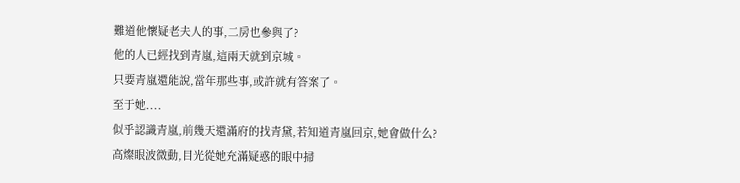難道他懷疑老夫人的事,二房也參與了?
他的人已經找到青嵐,這兩天就到京城。
只要青嵐還能說,當年那些事,或許就有答案了。
至于她....
似乎認識青嵐,前幾天還滿府的找青黛,若知道青嵐回京,她會做什么?
高燦眼波微動,目光從她充滿疑惑的眼中掃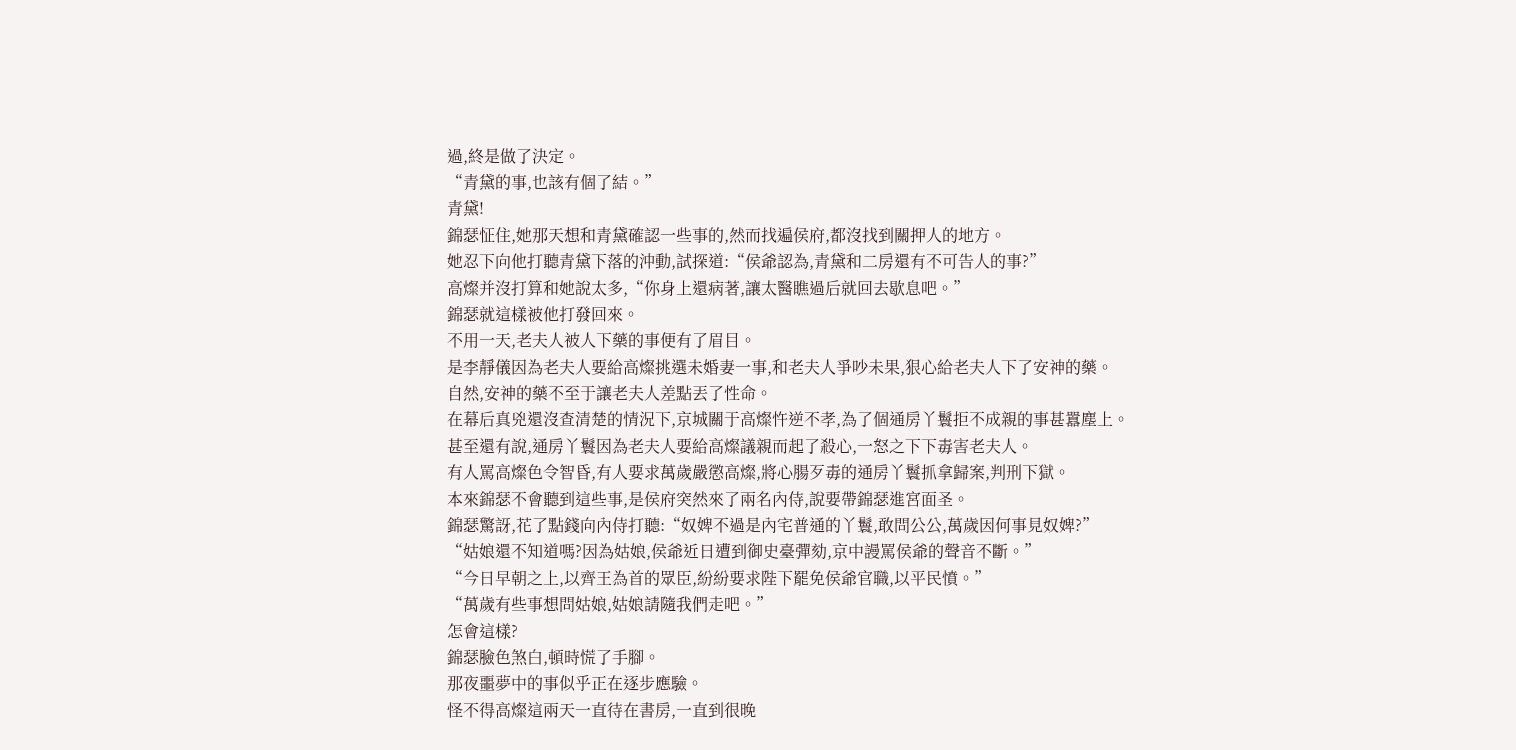過,終是做了決定。
“青黛的事,也該有個了結。”
青黛!
錦瑟怔住,她那天想和青黛確認一些事的,然而找遍侯府,都沒找到關押人的地方。
她忍下向他打聽青黛下落的沖動,試探道:“侯爺認為,青黛和二房還有不可告人的事?”
高燦并沒打算和她說太多,“你身上還病著,讓太醫瞧過后就回去歇息吧。”
錦瑟就這樣被他打發回來。
不用一天,老夫人被人下藥的事便有了眉目。
是李靜儀因為老夫人要給高燦挑選未婚妻一事,和老夫人爭吵未果,狠心給老夫人下了安神的藥。
自然,安神的藥不至于讓老夫人差點丟了性命。
在幕后真兇還沒查清楚的情況下,京城關于高燦忤逆不孝,為了個通房丫鬟拒不成親的事甚囂塵上。
甚至還有說,通房丫鬟因為老夫人要給高燦議親而起了殺心,一怒之下下毒害老夫人。
有人罵高燦色令智昏,有人要求萬歲嚴懲高燦,將心腸歹毒的通房丫鬟抓拿歸案,判刑下獄。
本來錦瑟不會聽到這些事,是侯府突然來了兩名內侍,說要帶錦瑟進宮面圣。
錦瑟驚訝,花了點錢向內侍打聽:“奴婢不過是內宅普通的丫鬟,敢問公公,萬歲因何事見奴婢?”
“姑娘還不知道嗎?因為姑娘,侯爺近日遭到御史臺彈劾,京中謾罵侯爺的聲音不斷。”
“今日早朝之上,以齊王為首的眾臣,紛紛要求陛下罷免侯爺官職,以平民憤。”
“萬歲有些事想問姑娘,姑娘請隨我們走吧。”
怎會這樣?
錦瑟臉色煞白,頓時慌了手腳。
那夜噩夢中的事似乎正在逐步應驗。
怪不得高燦這兩天一直待在書房,一直到很晚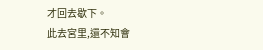才回去歇下。
此去宮里,還不知會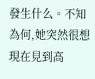發生什么。不知為何,她突然很想現在見到高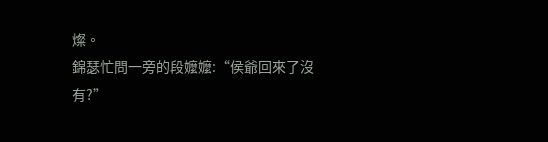燦。
錦瑟忙問一旁的段嬤嬤:“侯爺回來了沒有?”